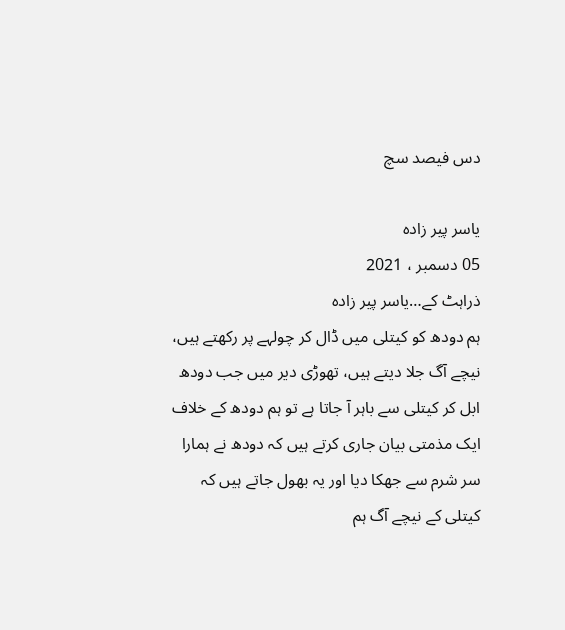دس فیصد سچ

یاسر پیر زادہ
05 دسمبر ، 2021
ذراہٹ کے…یاسر پیر زادہ
ہم دودھ کو کیتلی میں ڈال کر چولہے پر رکھتے ہیں، نیچے آگ جلا دیتے ہیں، تھوڑی دیر میں جب دودھ ابل کر کیتلی سے باہر آ جاتا ہے تو ہم دودھ کے خلاف ایک مذمتی بیان جاری کرتے ہیں کہ دودھ نے ہمارا سر شرم سے جھکا دیا اور یہ بھول جاتے ہیں کہ کیتلی کے نیچے آگ ہم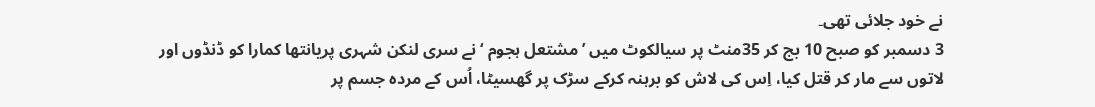نے خود جلائی تھی۔
3 دسمبر کو صبح 10 بج کر 35منٹ پر سیالکوٹ میں ’مشتعل ہجوم ‘نے سری لنکن شہری پریانتھا کمارا کو ڈنڈوں اور لاتوں سے مار کر قتل کیا، اِس کی لاش کو برہنہ کرکے سڑک پر گھسیٹا، اُس کے مردہ جسم پر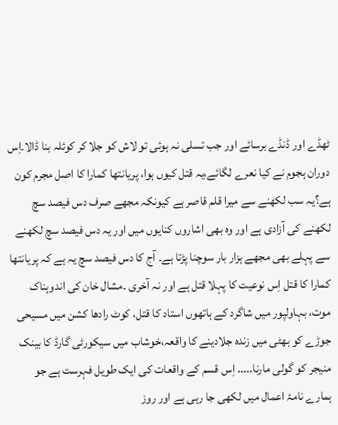ٹھڈے اور ڈنڈے برسائے اور جب تسلی نہ ہوئی تو لاش کو جلا کر کوئلہ بنا ڈالا۔اِس دوران ہجوم نے کیا نعرے لگائے،یہ قتل کیوں ہوا، پریانتھا کمارا کا اصل مجرم کون ہے؟یہ سب لکھنے سے میرا قلم قاصر ہے کیونکہ مجھے صرف دس فیصد سچ لکھنے کی آزادی ہے اور وہ بھی اشاروں کنایوں میں اور یہ دس فیصد سچ لکھنے سے پہلے بھی مجھے ہزار بار سوچنا پڑتا ہے۔ آج کا دس فیصد سچ یہ ہے کہ پریانتھا کمارا کا قتل اِس نوعیت کا پہلا قتل ہے اور نہ آخری ۔مشال خان کی اندوہناک موت، بہاولپور میں شاگرد کے ہاتھوں استاد کا قتل، کوٹ رادھا کشن میں مسیحی جوڑے کو بھٹی میں زندہ جلادینے کا واقعہ،خوشاب میں سیکورٹی گارڈ کا بینک منیجر کو گولی مارنا..... اِس قسم کے واقعات کی ایک طویل فہرست ہے جو ہمارے نامۂ اعمال میں لکھی جا رہی ہے اور روز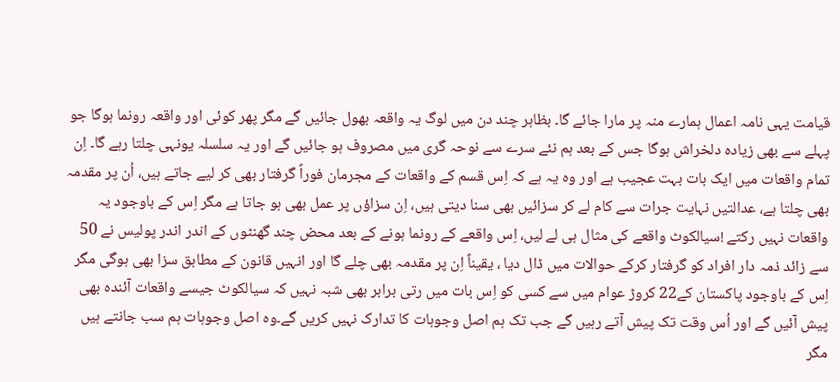قیامت یہی نامہ اعمال ہمارے منہ پر مارا جائے گا۔ بظاہر چند دن میں لوگ یہ واقعہ بھول جائیں گے مگر پھر کوئی اور واقعہ رونما ہوگا جو پہلے سے بھی زیادہ دلخراش ہوگا جس کے بعد ہم نئے سرے سے نوحہ گری میں مصروف ہو جائیں گے اور یہ سلسلہ یونہی چلتا رہے گا۔ اِن تمام واقعات میں ایک بات بہت عجیب ہے اور وہ یہ ہے کہ اِس قسم کے واقعات کے مجرمان فوراً گرفتار بھی کر لیے جاتے ہیں، اُن پر مقدمہ بھی چلتا ہے، عدالتیں نہایت جرات سے کام لے کر سزائیں بھی سنا دیتی ہیں، اِن سزاؤں پر عمل بھی ہو جاتا ہے مگر اِس کے باوجود یہ واقعات نہیں رکتے !سیالکوٹ واقعے کی مثال ہی لے لیں، اِس واقعے کے رونما ہونے کے بعد محض چند گھنٹوں کے اندر اندر پولیس نے 50 سے زائد ذمہ دار افراد کو گرفتار کرکے حوالات میں ڈال دیا ، یقیناً اِن پر مقدمہ بھی چلے گا اور انہیں قانون کے مطابق سزا بھی ہوگی مگر اِس کے باوجود پاکستان کے22 کروڑ عوام میں سے کسی کو اِس بات میں رتی برابر بھی شبہ نہیں کہ سیالکوٹ جیسے واقعات آئندہ بھی پیش آئیں گے اور اُس وقت تک پیش آتے رہیں گے جب تک ہم اصل وجوہات کا تدارک نہیں کریں گے۔وہ اصل وجوہات ہم سب جانتے ہیں مگر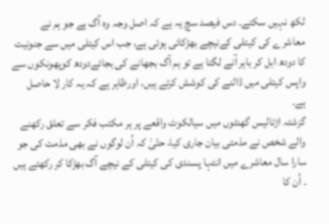لکھ نہیں سکتے۔ دس فیصد سچ یہ ہے کہ اصل وجہ وہ آگ ہے جو ہم نے معاشرے کی کیتلی کےنیچے بھڑکائی ہوئی ہے، جب اس کیتلی میں سے جنونیت کا دودھ ابل کر باہر آنے لگتا ہے تو ہم آگ بجھانے کی بجائےدودھ کوپھونکوں سے واپس کیتلی میں ڈالنے کی کوشش کرتے ہیں، اورظاہر ہے کہ یہ کار لا حاصل ہے۔
گزشتہ اڑتالیس گھنٹوں میں سیالکوٹ واقعے پر ہر مکتب فکر سے تعلق رکھنے والے شخص نے مذمتی بیان جاری کیا، حتّیٰ کہ اُن لوگوں نے بھی مذمت کی جو سارا سال معاشرے میں انتہا پسندی کی کیتلی کے نیچے آگ بھڑکا کر رکھتے ہیں ۔ اُن کا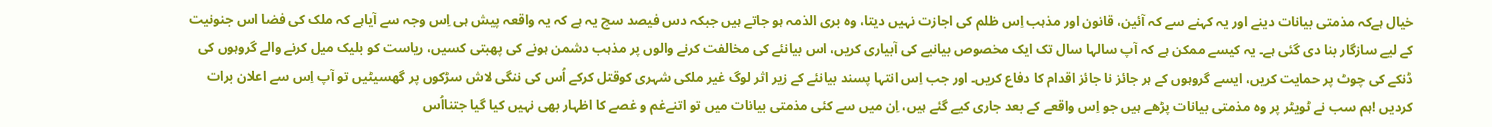خیال ہےکہ مذمتی بیانات دینے اور یہ کہنے سے کہ آئین، قانون اور مذہب اِس ظلم کی اجازت نہیں دیتا، وہ بری الذمہ ہو جاتے ہیں جبکہ دس فیصد سچ یہ ہے کہ یہ واقعہ پیش ہی اِس وجہ سے آیاہے کہ ملک کی فضا اس جنونیت کے لیے سازگار بنا دی گئی ہے۔ یہ کیسے ممکن ہے کہ آپ سالہا سال تک ایک مخصوص بیانیے کی آبیاری کریں، اس بیانئے کی مخالفت کرنے والوں پر مذہب دشمن ہونے کی پھبتی کسیں، ریاست کو بلیک میل کرنے والے گروہوں کی ڈنکے کی چوٹ پر حمایت کریں، ایسے گروہوں کے ہر جائز نا جائز اقدام کا دفاع کریں۔ اور جب اِس انتہا پسند بیانئے کے زیر اثر لوگ غیر ملکی شہری کوقتل کرکے اُس کی ننگی لاش سڑکوں پر گھسیٹیں تو آپ اِس سے اعلان برات کردیں !ہم سب نے ٹویٹر پر وہ مذمتی بیانات پڑھے ہیں جو اِس واقعے کے بعد جاری کیے گئے ہیں، اِن میں سے کئی مذمتی بیانات میں تو اتنےغم و غصے کا اظہار بھی نہیں کیا گیا جتنااُس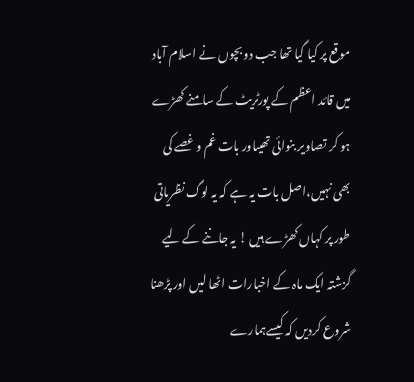موقع پر کیا گیا تھا جب دو بچوں نے اسلام آباد میں قائد اعظم کے پورٹریٹ کے سامنے کھڑے ہو کر تصاویر بنوائی تھیںاور بات غم و غصے کی بھی نہیں،اصل بات یہ ہے کہ یہ لوگ نظریاتی طور پر کہاں کھڑے ہیں ! یہ جاننے کے لیے گزشتہ ایک ماہ کے اخبارات اٹھا لیں اور پڑھنا شروع کردیں کہ کیسےہمارے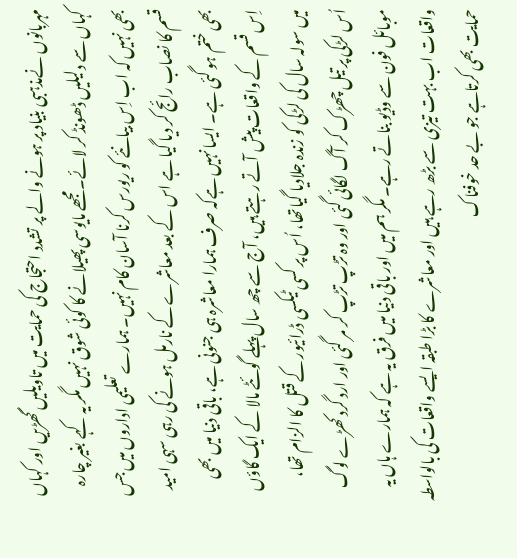مہربانوں نےمذہبی بنیاد پر ہونے والے پر تشدد احتجاج کی حمایت میں تاویلیں گھڑیں اور کہاں کہاں سے دلیلیں ڈھونڈ کر لائے۔مجھے مایوسی پھیلانے کا کوئی شوق نہیں مگر یہ کہے بغیر چارہ بھی نہیں کہ اب اِس بیانئے کو ریورس کرنا آسان کام نہیں۔ ہمارے تعلیمی اداروں میں جس قسم کا نصاب رائج کر دیا گیا ہے اس کے بعد معاشرے کے نارمل ہونے کی رہی سہی امید بھی ختم ہو گئی ہے۔ ایسا نہیں ہےکہ صرف ہمارا معاشرہ ہی جنونی ہے، باقی دنیا میں بھی اِس قسم کے واقعات پیش آتے رہتے ہیں، آج سے چھ سال پہلے گوئٹے مالا کے ایک گاؤں میں سولہ سال کی لڑکی کو زندہ جلادیا گیاتھا، اُس پر کسی ٹیکسی ڈرائیور کے قتل کا الزام تھا، اُس لڑکی پر تیل چھڑک کر آگ لگائی گئی اور وہ تڑپ تڑپ کر مر گئی اور ارد گرد کھڑے لوگ موبائل فون سے وڈیو بناتے رہے۔ مگر ہم میں اور باقی دنیا میں فرق یہ ہے کہ ہمارے ہاں یہ واقعات اب بہت تیزی سے بڑھ رہے ہیں اور معاشرے کا بڑا طبقہ ایسے واقعات کی بالواسطہ حمایت بھی کرتاہے جو بے حد خوفناک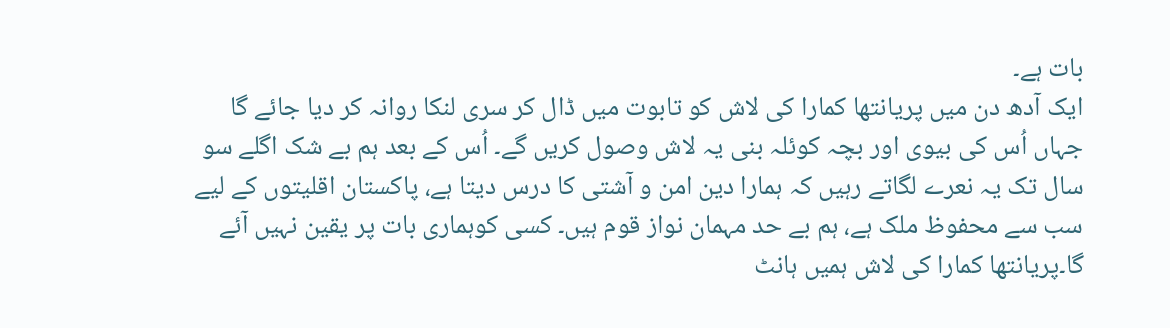بات ہے۔
ایک آدھ دن میں پریانتھا کمارا کی لاش کو تابوت میں ڈال کر سری لنکا روانہ کر دیا جائے گا جہاں اُس کی بیوی اور بچہ کوئلہ بنی یہ لاش وصول کریں گے۔ اُس کے بعد ہم بے شک اگلے سو سال تک یہ نعرے لگاتے رہیں کہ ہمارا دین امن و آشتی کا درس دیتا ہے، پاکستان اقلیتوں کے لیے سب سے محفوظ ملک ہے، ہم بے حد مہمان نواز قوم ہیں۔ کسی کوہماری بات پر یقین نہیں آئے گا۔پریانتھا کمارا کی لاش ہمیں ہانٹ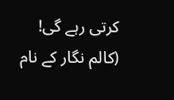کرتی رہے گی!
(کالم نگار کے نام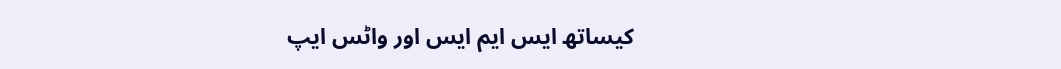کیساتھ ایس ایم ایس اور واٹس ایپ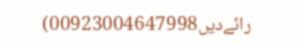رائےدیں00923004647998)